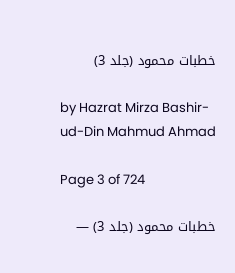خطبات محمود (جلد 3)

by Hazrat Mirza Bashir-ud-Din Mahmud Ahmad

Page 3 of 724

خطبات محمود (جلد 3) —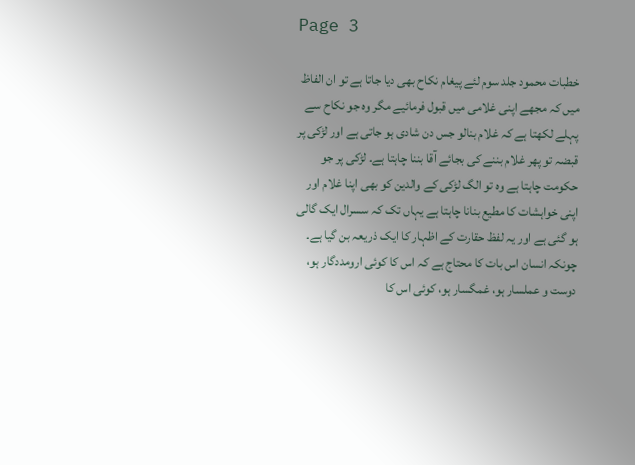Page 3

خطبات محمود جلد سوم لئے پیغام نکاح بھی دیا جاتا ہے تو ان الفاظ میں کہ مجھے اپنی غلامی میں قبول فرمائیے مگر وہ جو نکاح سے پہلے لکھتا ہے کہ غلام بنالو جس دن شادی ہو جاتی ہے اور لڑکی پر قبضہ تو پھر غلام بننے کی بجائے آقا بننا چاہتا ہے۔ لڑکی پر جو حکومت چاہتا ہے وہ تو الگ لڑکی کے والدین کو بھی اپنا غلام اور اپنی خواہشات کا مطیع بنانا چاہتا ہے یہاں تک کہ سسرال ایک گالی ہو گئی ہے اور یہ لفظ حقارت کے اظہار کا ایک ذریعہ بن گیا ہے۔ چونکہ انسان اس بات کا محتاج ہے کہ اس کا کوئی ارومددگار ہو، دوست و عملسار ہو، غمگسار ہو، کوئی اس کا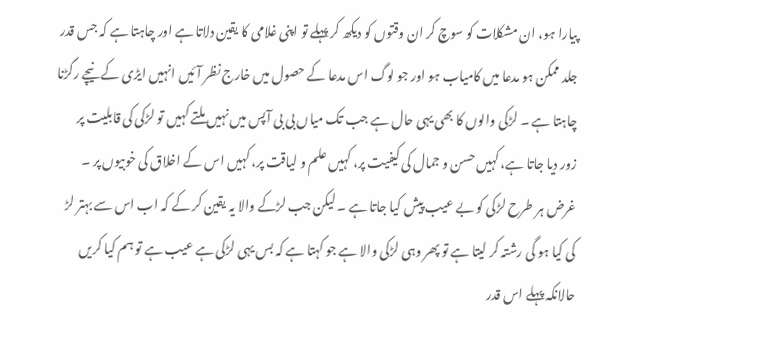پیارا ہو، ان مشکلات کو سوچ کر ان وقتوں کو دیکھ کر پہلے تو اپنی غلامی کا یقین دلاتا ہے اور چاہتا ہے کہ جس قدر جلد ممکن ہو مدعا میں کامیاب ہو اور جو لوگ اس مدعا کے حصول میں خارج نظر آئیں انہیں ایڑی کے نیچے رگڑنا چاہتا ہے ۔ لڑکی والوں کا بھی یہی حال ہے جب تک میاں بی بی آپس میں نہیں ملتے کہیں تو لڑکی کی قابلیت پر زور دیا جاتا ہے، کہیں حسن و جمال کی کیفیت پر، کہیں علم و لیاقت پر، کہیں اس کے اخلاق کی خوبیوں پر ۔ غرض ہر طرح لڑکی کو بے عیب پیش کیا جاتا ہے ۔ لیکن جب لڑکے والا یہ یقین کر کے کہ اب اس سے بہتر لڑ کی کیا ہو گی رشتہ کر لیتا ہے تو پھر وہی لڑکی والا ہے جو کہتا ہے کہ بس یہی لڑکی ہے عیب ہے تو ہم کیا کریں حالانکہ پہلے اس قدر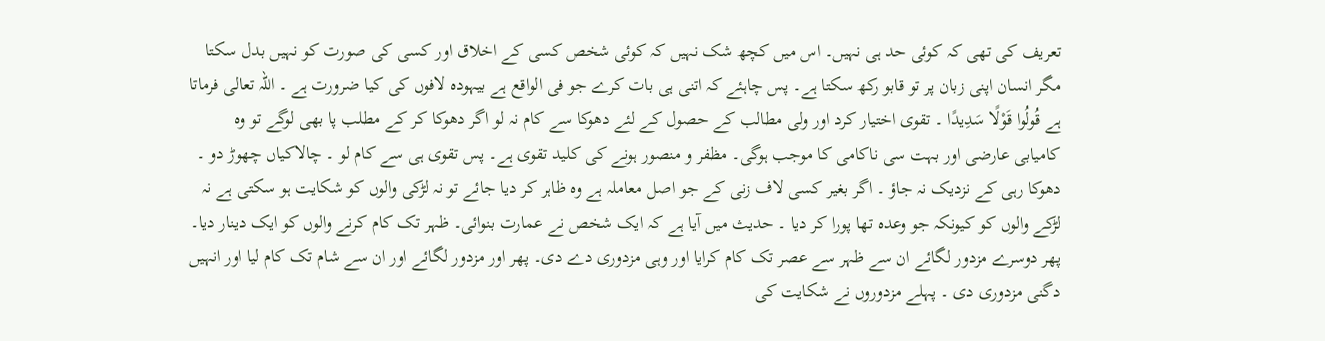تعریف کی تھی کہ کوئی حد ہی نہیں۔ اس میں کچھ شک نہیں کہ کوئی شخص کسی کے اخلاق اور کسی کی صورت کو نہیں بدل سکتا مگر انسان اپنی زبان پر تو قابو رکھ سکتا ہے۔ پس چاہئے کہ اتنی ہی بات کرے جو فی الواقع ہے بیہودہ لافوں کی کیا ضرورت ہے ۔ اللہ تعالی فرماتا ہے قُولُوا قَوْلًا سَدِيدًا ۔ تقوی اختیار کرد اور ولی مطالب کے حصول کے لئے دھوکا سے کام نہ لو اگر دھوکا کر کے مطلب پا بھی لوگے تو وہ کامیابی عارضی اور بہت سی ناکامی کا موجب ہوگی۔ مظفر و منصور ہونے کی کلید تقوی ہے۔ پس تقوی ہی سے کام لو ۔ چالاکیاں چھوڑ دو ۔ دھوکا رہی کے نزدیک نہ جاؤ ۔ اگر بغیر کسی لاف زنی کے جو اصل معاملہ ہے وہ ظاہر کر دیا جائے تو نہ لڑکی والوں کو شکایت ہو سکتی ہے نہ لڑکے والوں کو کیونکہ جو وعدہ تھا پورا کر دیا ۔ حدیث میں آیا ہے کہ ایک شخص نے عمارت بنوائی۔ ظہر تک کام کرنے والوں کو ایک دینار دیا۔ پھر دوسرے مزدور لگائے ان سے ظہر سے عصر تک کام کرایا اور وہی مزدوری دے دی۔ پھر اور مزدور لگائے اور ان سے شام تک کام لیا اور انہیں دگنی مزدوری دی ۔ پہلے مزدوروں نے شکایت کی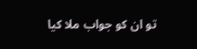تو ان کو جواب ملا کیا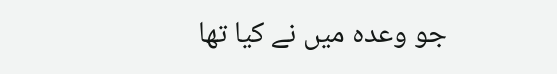جو وعدہ میں نے کیا تھا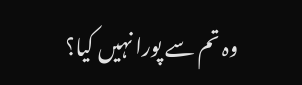وہ تم سے پورا نہیں کیا؟